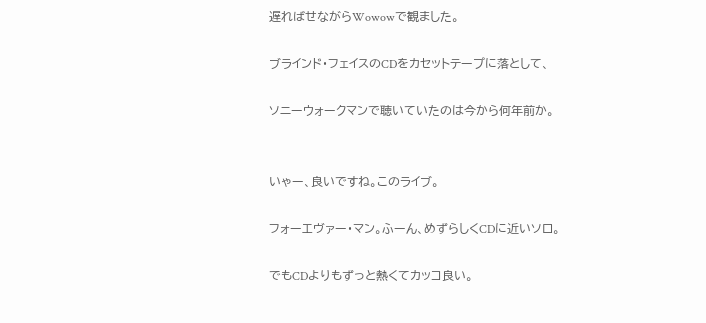遅ればせながらWowowで観ました。

ブラインド・フェイスのCDをカセットテープに落として、

ソニーウォークマンで聴いていたのは今から何年前か。


いゃー、良いですね。このライブ。

フォーエヴァー・マン。ふーん、めずらしくCDに近いソロ。

でもCDよりもずっと熱くてカッコ良い。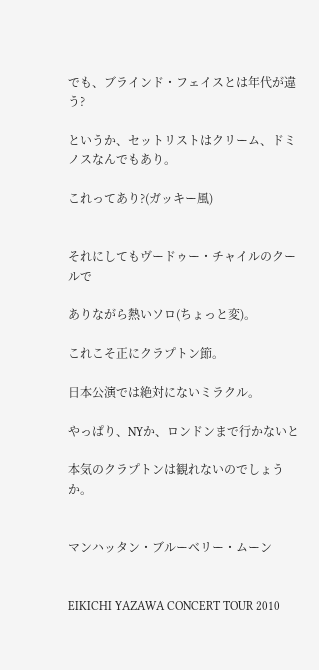でも、ブラインド・フェイスとは年代が違う?

というか、セットリストはクリーム、ドミノスなんでもあり。

これってあり?(ガッキー風)


それにしてもヴードゥー・チャイルのクールで

ありながら熱いソロ(ちょっと変)。

これこそ正にクラプトン節。

日本公演では絶対にないミラクル。

やっぱり、NYか、ロンドンまで行かないと

本気のクラプトンは観れないのでしょうか。


マンハッタン・ブルーベリー・ムーン


EIKICHI YAZAWA CONCERT TOUR 2010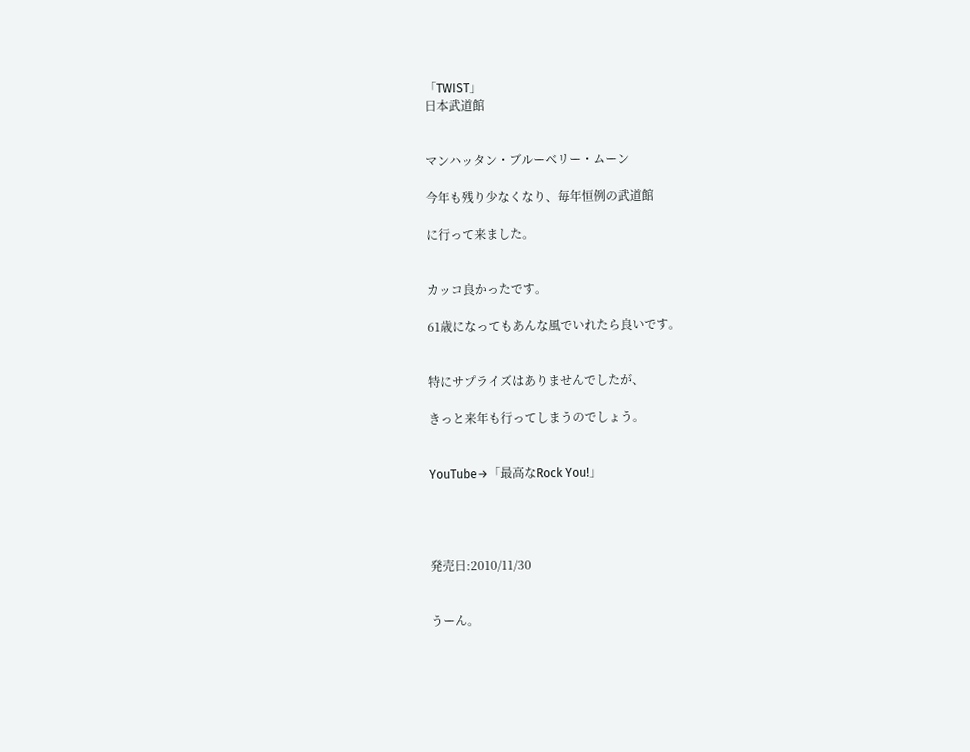「TWIST」
日本武道館


マンハッタン・ブルーベリー・ムーン

今年も残り少なくなり、毎年恒例の武道館

に行って来ました。


カッコ良かったです。

61歳になってもあんな風でいれたら良いです。


特にサプライズはありませんでしたが、

きっと来年も行ってしまうのでしょう。


YouTube→「最高なRock You!」




発売日:2010/11/30


うーん。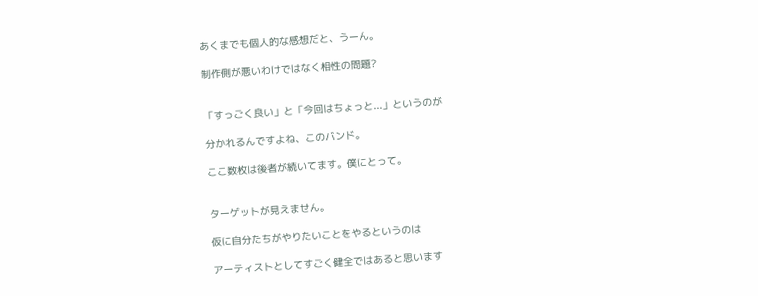あくまでも個人的な感想だと、うーん。

制作側が悪いわけではなく相性の問題?


「すっごく良い」と「今回はちょっと...」というのが

分かれるんですよね、このバンド。

ここ数枚は後者が続いてます。僕にとって。


ターゲットが見えません。

仮に自分たちがやりたいことをやるというのは

アーティストとしてすごく健全ではあると思います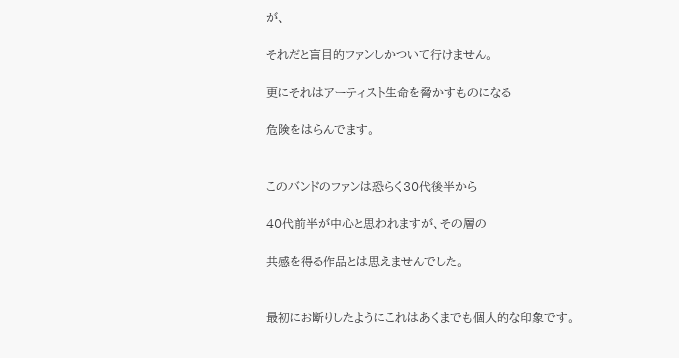が、

それだと盲目的ファンしかついて行けません。

更にそれはアーティスト生命を脅かすものになる

危険をはらんでます。


このバンドのファンは恐らく30代後半から

40代前半が中心と思われますが、その層の

共感を得る作品とは思えませんでした。


最初にお断りしたようにこれはあくまでも個人的な印象です。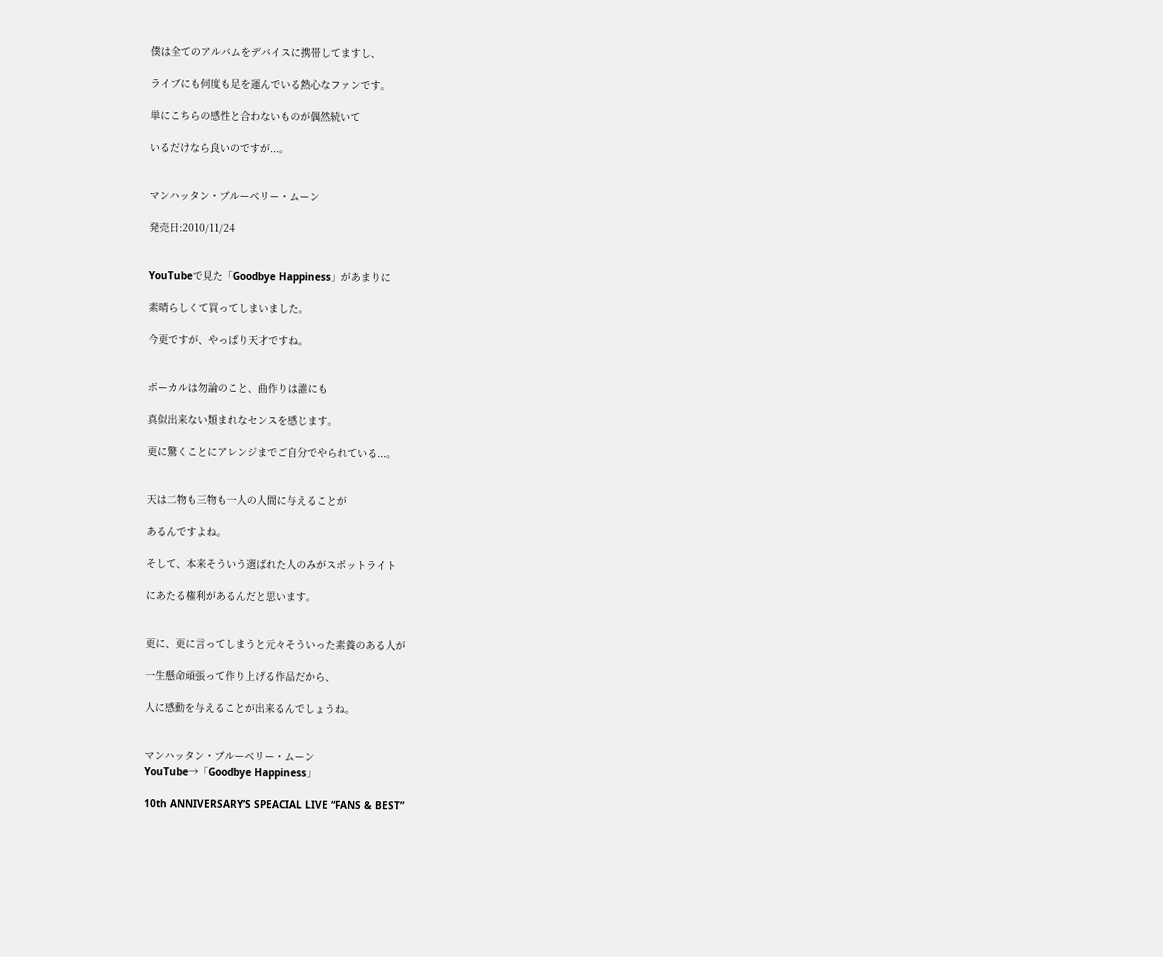僕は全てのアルバムをデバイスに携帯してますし、

ライブにも何度も足を運んでいる熱心なファンです。

単にこちらの感性と合わないものが偶然続いて

いるだけなら良いのですが...。


マンハッタン・ブルーベリー・ムーン

発売日:2010/11/24


YouTubeで見た「Goodbye Happiness」があまりに

素晴らしくて買ってしまいました。

今更ですが、やっぱり天才ですね。


ボーカルは勿論のこと、曲作りは誰にも

真似出来ない類まれなセンスを感じます。

更に驚くことにアレンジまでご自分でやられている...。


天は二物も三物も一人の人間に与えることが

あるんですよね。

そして、本来そういう選ばれた人のみがスポットライト

にあたる権利があるんだと思います。


更に、更に言ってしまうと元々そういった素養のある人が

一生懸命頑張って作り上げる作品だから、

人に感動を与えることが出来るんでしょうね。


マンハッタン・ブルーベリー・ムーン
YouTube→「Goodbye Happiness」

10th ANNIVERSARY’S SPEACIAL LIVE “FANS & BEST”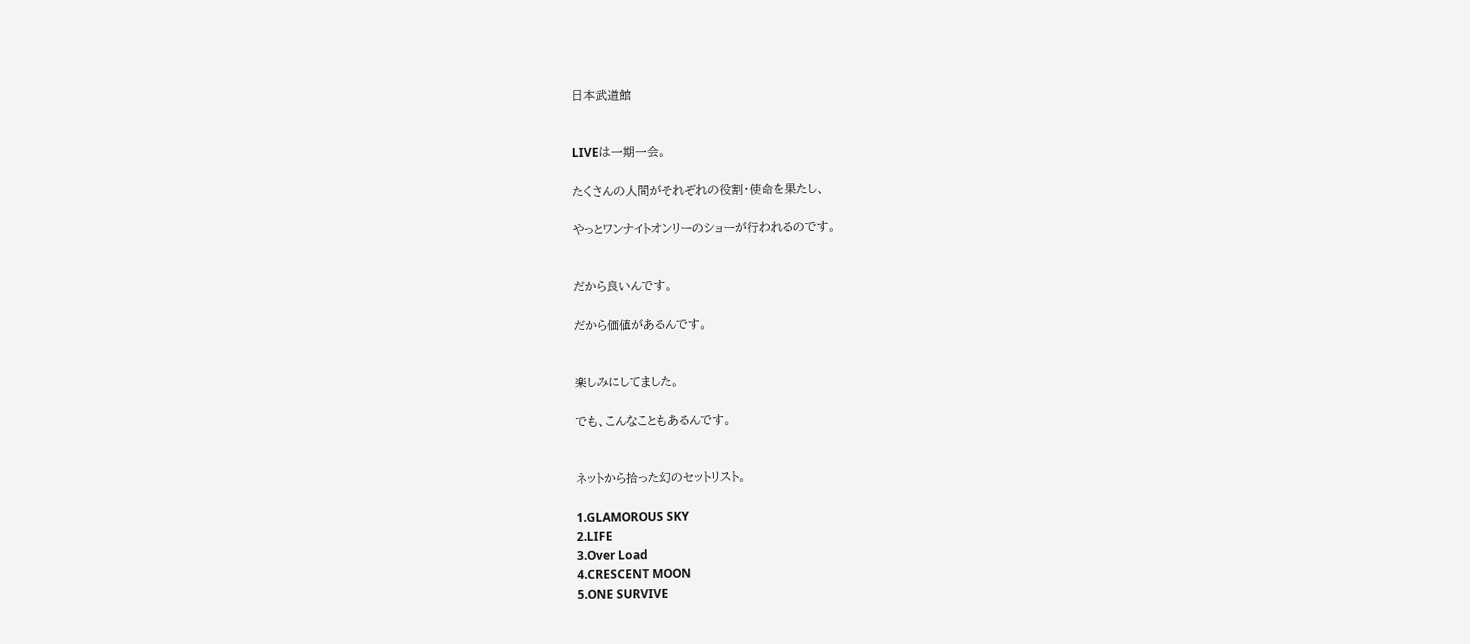日本武道館


LIVEは一期一会。

たくさんの人間がそれぞれの役割・使命を果たし、

やっとワンナイトオンリーのショーが行われるのです。


だから良いんです。

だから価値があるんです。


楽しみにしてました。

でも、こんなこともあるんです。


ネットから拾った幻のセットリスト。

1.GLAMOROUS SKY
2.LIFE
3.Over Load
4.CRESCENT MOON
5.ONE SURVIVE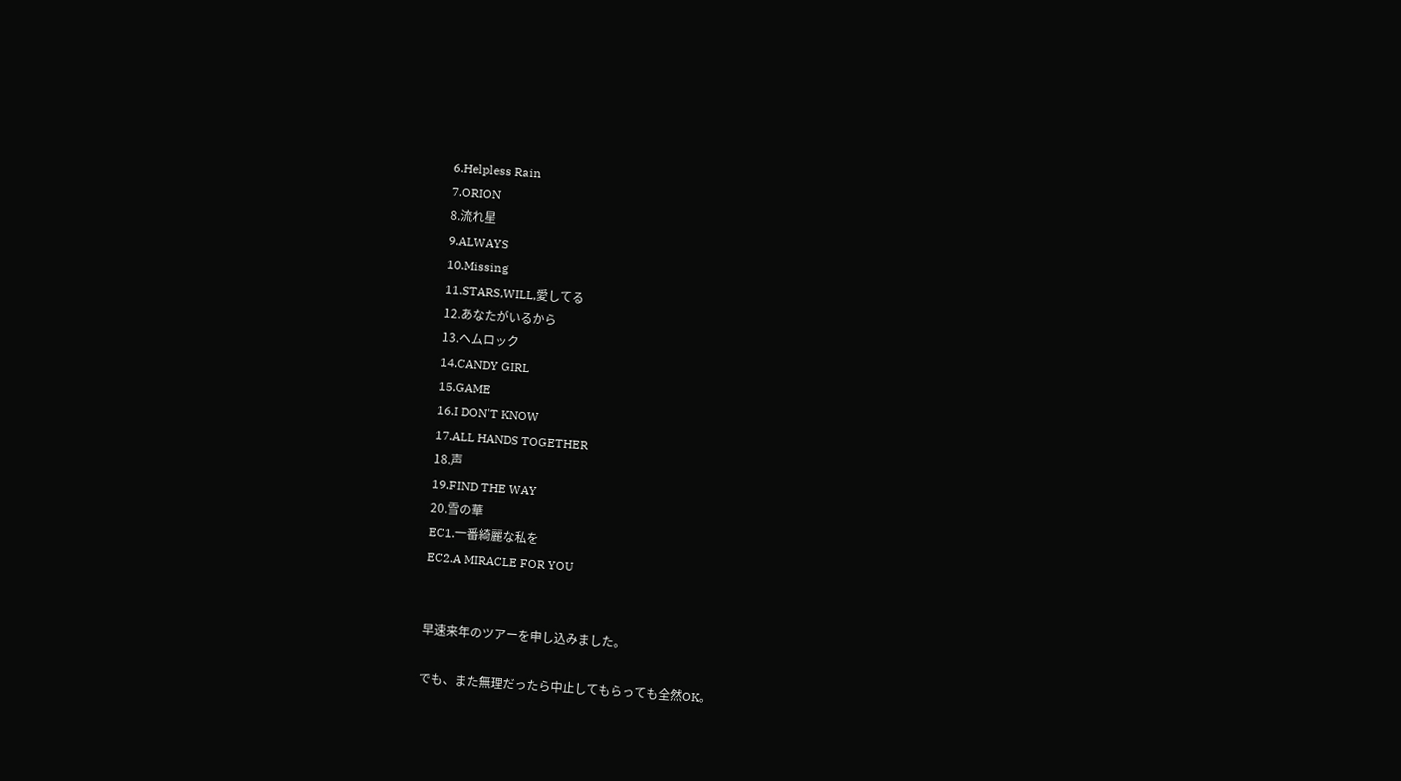6.Helpless Rain
7.ORION
8.流れ星
9.ALWAYS
10.Missing
11.STARS,WILL,愛してる
12.あなたがいるから
13.ヘムロック
14.CANDY GIRL
15.GAME
16.I DON'T KNOW
17.ALL HANDS TOGETHER
18.声
19.FIND THE WAY
20.雪の華
EC1.一番綺麗な私を
EC2.A MIRACLE FOR YOU


早速来年のツアーを申し込みました。

でも、また無理だったら中止してもらっても全然OK。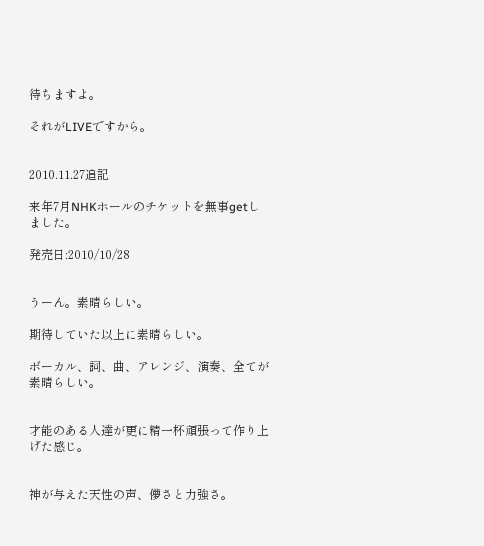待ちますよ。

それがLIVEですから。


2010.11.27追記

来年7月NHKホールのチケットを無事getしました。

発売日:2010/10/28


うーん。素晴らしい。

期待していた以上に素晴らしい。

ボーカル、詞、曲、アレンジ、演奏、全てが素晴らしい。


才能のある人達が更に精一杯頑張って作り上げた感じ。


神が与えた天性の声、儚さと力強さ。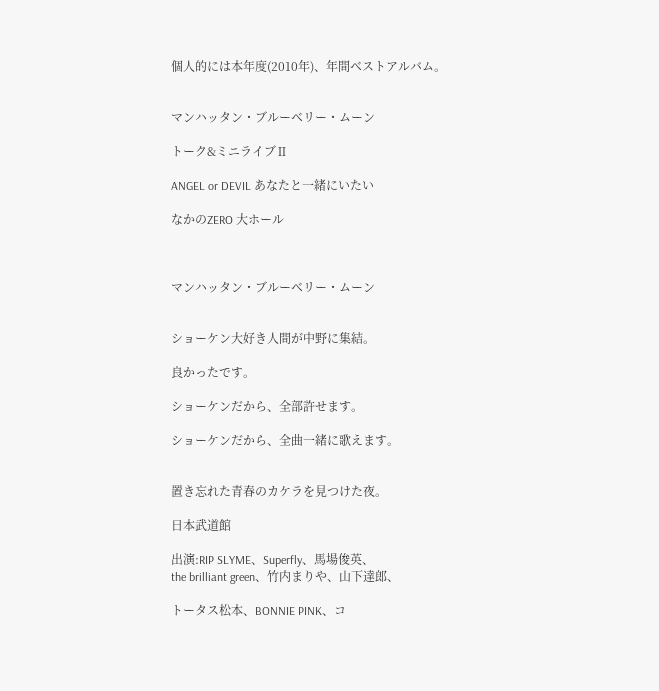個人的には本年度(2010年)、年間ベストアルバム。


マンハッタン・ブルーベリー・ムーン

トーク&ミニライブⅡ

ANGEL or DEVIL あなたと一緒にいたい

なかのZERO 大ホール



マンハッタン・ブルーベリー・ムーン


ショーケン大好き人間が中野に集結。

良かったです。

ショーケンだから、全部許せます。

ショーケンだから、全曲一緒に歌えます。


置き忘れた青春のカケラを見つけた夜。

日本武道館

出演:RIP SLYME、Superfly、馬場俊英、
the brilliant green、竹内まりや、山下達郎、

トータス松本、BONNIE PINK、コ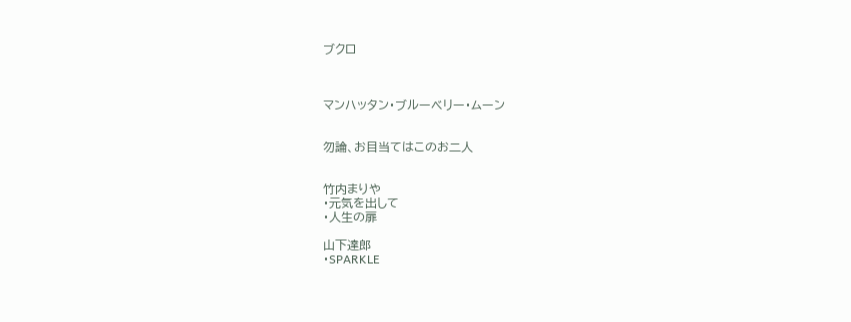ブクロ



マンハッタン・ブルーベリー・ムーン


勿論、お目当てはこのお二人


竹内まりや
・元気を出して
・人生の扉

山下達郎
・SPARKLE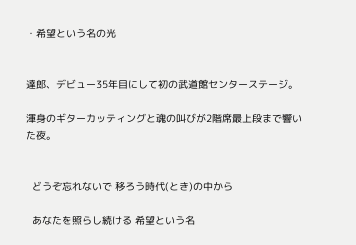・希望という名の光


達郎、デビュー35年目にして初の武道館センターステージ。

渾身のギターカッティングと魂の叫びが2階席最上段まで響いた夜。


  どうぞ忘れないで 移ろう時代(とき)の中から

  あなたを照らし続ける 希望という名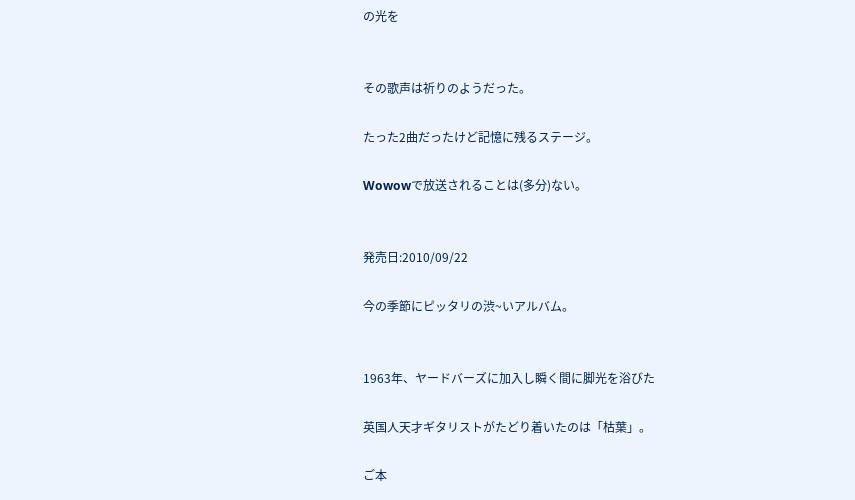の光を


その歌声は祈りのようだった。

たった2曲だったけど記憶に残るステージ。

Wowowで放送されることは(多分)ない。


発売日:2010/09/22

今の季節にピッタリの渋~いアルバム。


1963年、ヤードバーズに加入し瞬く間に脚光を浴びた

英国人天才ギタリストがたどり着いたのは「枯葉」。

ご本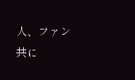人、ファン共に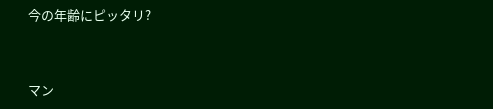今の年齢にピッタリ?


マン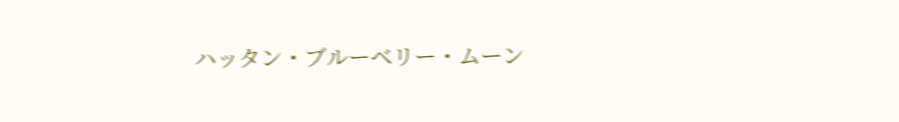ハッタン・ブルーベリー・ムーン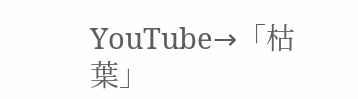YouTube→「枯葉」